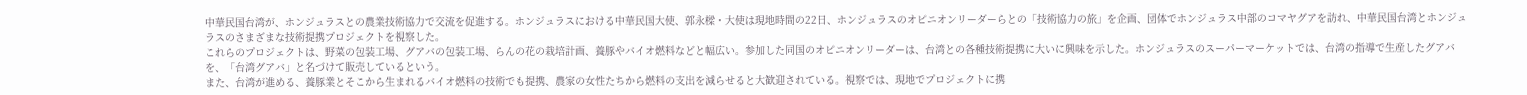中華民国台湾が、ホンジュラスとの農業技術協力で交流を促進する。ホンジュラスにおける中華民国大使、郭永樑・大使は現地時間の22日、ホンジュラスのオピニオンリーダーらとの「技術協力の旅」を企画、団体でホンジュラス中部のコマヤグアを訪れ、中華民国台湾とホンジュラスのさまざまな技術提携プロジェクトを視察した。
これらのプロジェクトは、野菜の包装工場、グアバの包装工場、らんの花の栽培計画、養豚やバイオ燃料などと幅広い。参加した同国のオピニオンリーダーは、台湾との各種技術提携に大いに興味を示した。ホンジュラスのスーパーマーケットでは、台湾の指導で生産したグアバを、「台湾グアバ」と名づけて販売しているという。
また、台湾が進める、養豚業とそこから生まれるバイオ燃料の技術でも提携、農家の女性たちから燃料の支出を減らせると大歓迎されている。視察では、現地でプロジェクトに携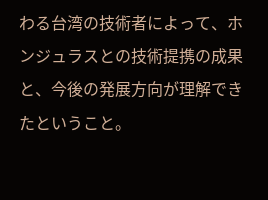わる台湾の技術者によって、ホンジュラスとの技術提携の成果と、今後の発展方向が理解できたということ。